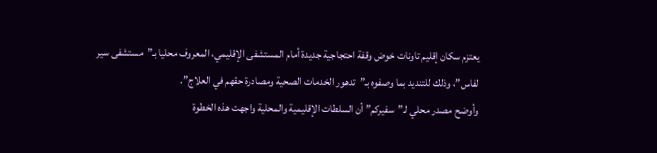يعتزم سكان إقليم تاونات خوض وقفة احتجاجية جديدة أمام المستشفى الإقليمي، المعروف محليا بـ”مستشفى سير لفاس”، وذلك للتنديد بما وصفوه بـ”تدهور الخدمات الصحية ومصادرة حقهم في العلاج”.
وأوضح مصدر محلي لـ”سفيركم” أن السلطات الإقليمية والمحلية واجهت هذه الخطوة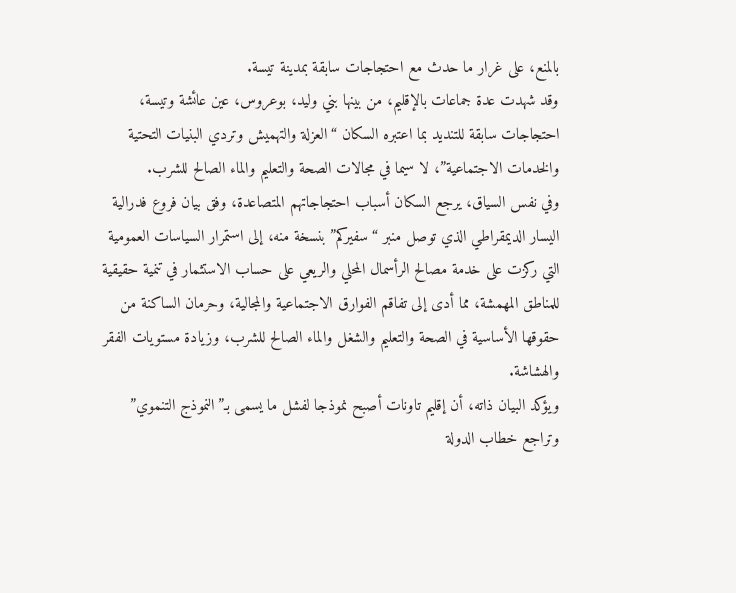بالمنع، على غرار ما حدث مع احتجاجات سابقة بمدينة تيسة.
وقد شهدت عدة جماعات بالإقليم، من بينها بني وليد، بوعروس، عين عائشة وتيسة، احتجاجات سابقة للتنديد بما اعتبره السكان “العزلة والتهميش وتردي البنيات التحتية والخدمات الاجتماعية”، لا سيما في مجالات الصحة والتعليم والماء الصالح للشرب.
وفي نفس السياق، يرجع السكان أسباب احتجاجاتهم المتصاعدة، وفق بيان فروع فدرالية اليسار الديمقراطي الذي توصل منبر “سفيركم” بنسخة منه، إلى استمرار السياسات العمومية التي ركزت على خدمة مصالح الرأسمال المحلي والريعي على حساب الاستثمار في تنمية حقيقية للمناطق المهمشة، مما أدى إلى تفاقم الفوارق الاجتماعية والمجالية، وحرمان الساكنة من حقوقها الأساسية في الصحة والتعليم والشغل والماء الصالح للشرب، وزيادة مستويات الفقر والهشاشة.
ويؤكد البيان ذاته، أن إقليم تاونات أصبح نموذجا لفشل ما يسمى بـ”النموذج التنموي” وتراجع خطاب الدولة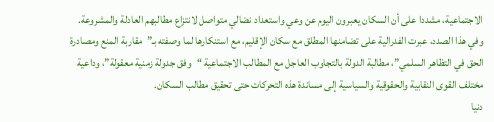الاجتماعية، مشددا على أن السكان يعبرون اليوم عن وعي واستعداد نضالي متواصل لانتزاع مطالبهم العادلة والمشروعة.
وفي هذا الصدد، عبرت الفدرالية على تضامنها المطلق مع سكان الإقليم، مع استنكارها لما وصفته بـ”مقاربة المنع ومصادرة الحق في التظاهر السلمي”، مطالبة الدولة بالتجاوب العاجل مع المطالب الاجتماعية “وفق جدولة زمنية معقولة”، وداعية مختلف القوى النقابية والحقوقية والسياسية إلى مساندة هذه التحركات حتى تحقيق مطالب السكان.
دنيا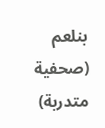بنلعم (صحفية متدربة)